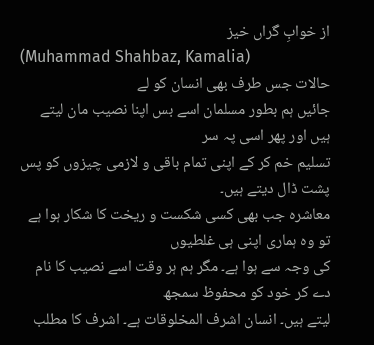از خوابِ گراں خیز
(Muhammad Shahbaz, Kamalia)
حالات جس طرف بھی انسان کو لے
جائیں ہم بطور مسلمان اسے بس اپنا نصیب مان لیتے ہیں اور پھر اسی پہ سر
تسلیم خم کر کے اپنی تمام باقی و لازمی چیزوں کو پس پشت ڈال دیتے ہیں۔
معاشرہ جب بھی کسی شکست و ریخت کا شکار ہوا ہے تو وہ ہماری اپنی ہی غلطیوں
کی وجہ سے ہوا ہے۔ مگر ہم ہر وقت اسے نصیب کا نام دے کر خود کو محفوظ سمجھ
لیتے ہیں۔ انسان اشرف المخلوقات ہے۔ اشرف کا مطلب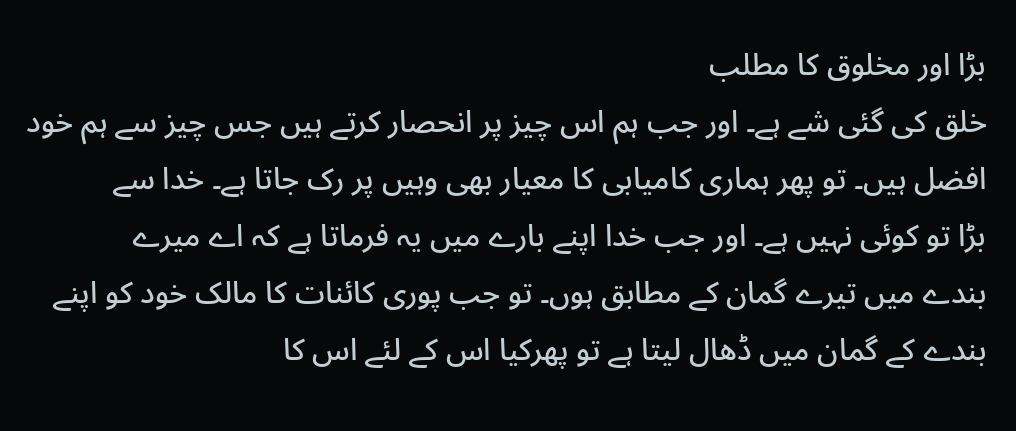بڑا اور مخلوق کا مطلب
خلق کی گئی شے ہے۔ اور جب ہم اس چیز پر انحصار کرتے ہیں جس چیز سے ہم خود
افضل ہیں۔ تو پھر ہماری کامیابی کا معیار بھی وہیں پر رک جاتا ہے۔ خدا سے
بڑا تو کوئی نہیں ہے۔ اور جب خدا اپنے بارے میں یہ فرماتا ہے کہ اے میرے
بندے میں تیرے گمان کے مطابق ہوں۔ تو جب پوری کائنات کا مالک خود کو اپنے
بندے کے گمان میں ڈھال لیتا ہے تو پھرکیا اس کے لئے اس کا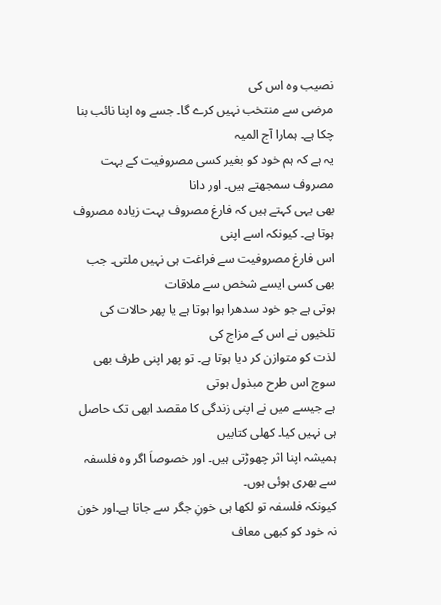نصیب وہ اس کی
مرضی سے منتخب نہیں کرے گا۔ جسے وہ اپنا نائب بنا چکا ہے۔ ہمارا آج المیہ
یہ ہے کہ ہم خود کو بغیر کسی مصروفیت کے بہت مصروف سمجھتے ہیں۔ اور دانا
بھی یہی کہتے ہیں کہ فارغ مصروف بہت زیادہ مصروف ہوتا ہے۔ کیونکہ اسے اپنی
اس فارغ مصروفیت سے فراغت ہی نہیں ملتی۔ جب بھی کسی ایسے شخص سے ملاقات
ہوتی ہے جو خود سدھرا ہوا ہوتا ہے یا پھر حالات کی تلخیوں نے اس کے مزاج کی
لذت کو متوازن کر دیا ہوتا ہے۔ تو پھر اپنی طرف بھی سوچ اس طرح مبذول ہوتی
ہے جیسے میں نے اپنی زندگی کا مقصد ابھی تک حاصل ہی نہیں کیا۔ کھلی کتابیں
ہمیشہ اپنا اثر چھوڑتی ہیں۔ اور خصوصاَ اگر وہ فلسفہ سے بھری ہوئی ہوں۔
کیونکہ فلسفہ تو لکھا ہی خونِ جگر سے جاتا ہے۔اور خون نہ خود کو کبھی معاف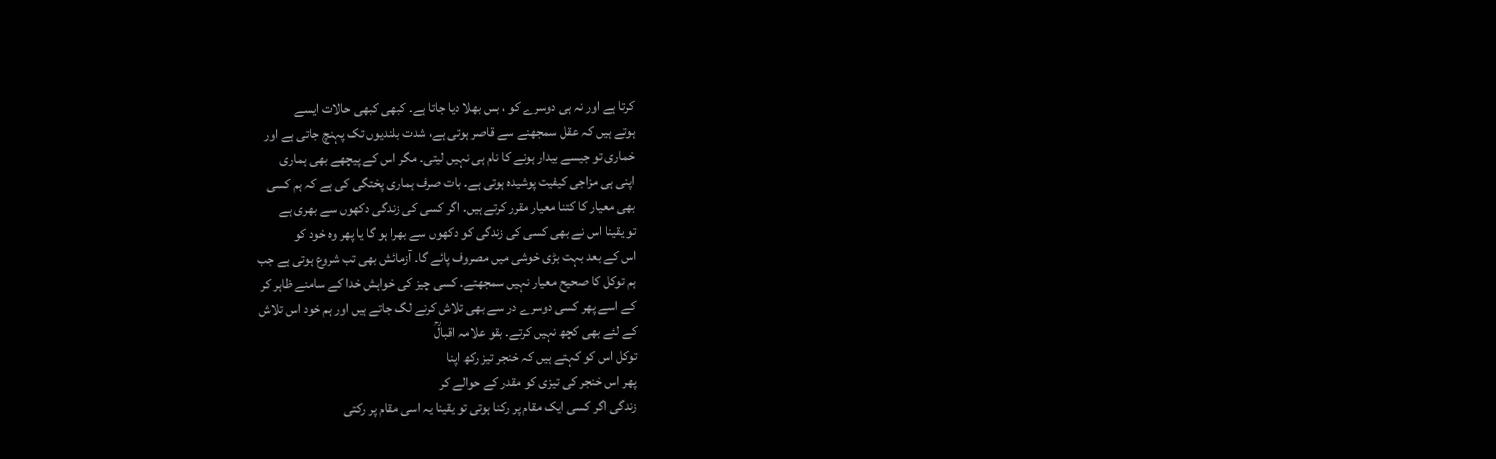کرتا ہے اور نہ ہی دوسرے کو ، بس بھلا دیا جاتا ہے۔ کبھی کبھی حالات ایسے
ہوتے ہیں کہ عقل سمجھنے سے قاصر ہوتی ہے، شدت بلندیوں تک پہنچ جاتی ہے اور
خماری تو جیسے بیدار ہونے کا نام ہی نہیں لیتی۔ مگر اس کے پیچھے بھی ہماری
اپنی ہی مزاجی کیفیت پوشیدہ ہوتی ہے۔ بات صرف ہماری پختگی کی ہے کہ ہم کسی
بھی معیار کا کتنا معیار مقرر کرتے ہیں۔ اگر کسی کی زندگی دکھوں سے بھری ہے
تو یقینا اس نے بھی کسی کی زندگی کو دکھوں سے بھرا ہو گا یا پھر وہ خود کو
اس کے بعد بہت بڑی خوشی میں مصروف پائے گا۔ آزمائش بھی تب شروع ہوتی ہے جب
ہم توکل کا صحیح معیار نہیں سمجھتے۔ کسی چیز کی خواہش خدا کے سامنے ظاہر کر
کے اسے پھر کسی دوسرے در سے بھی تلاش کرنے لگ جاتے ہیں اور ہم خود اس تلاش
کے لئے بھی کچھ نہیں کرتے۔ بقو علامہ اقبالؒ
توکل اس کو کہتے ہیں کہ خنجر تیز رکھ اپنا
پھر اس خنجر کی تیزی کو مقدر کے حوالے کر
زندگی اگر کسی ایک مقام پر رکنا ہوتی تو یقینا یہ اسی مقام پر رکتی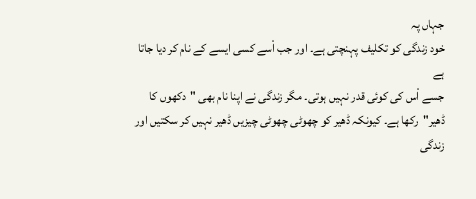جہاں پہ
خود زندگی کو تکلیف پہنچتی ہے۔ اور جب اْسے کسی ایسے کے نام کر دیا جاتا ہے
جسے اْس کی کوئی قدر نہیں ہوتی۔ مگر زندگی نے اپنا نام بھی "دکھوں کا
ڈھیر"رکھا ہے۔ کیونکہ ڈھیر کو چھوٹی چھوٹی چیزیں ڈھیر نہیں کر سکتیں اور
زندگی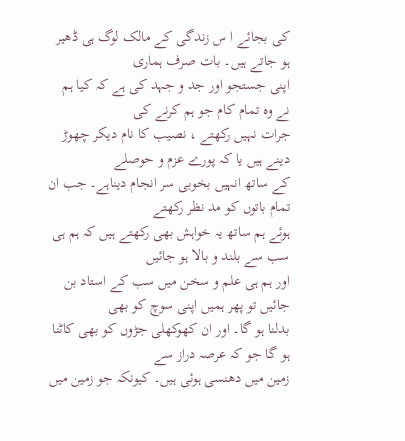کی بجائے ا س زندگی کے مالک لوگ ہی ڈھیر ہو جاتے ہیں۔ بات صرف ہماری
اپنی جستجو اور جد و جہد کی ہے کہ کیا ہم نے وہ تمام کام جو ہم کرنے کی
جرات نہیں رکھتے ، نصیب کا نام دیکر چھوڑ دینے ہیں یا کہ پورے عزم و حوصلے
کے ساتھ انہیں بخوبی سر انجام دیناہے۔ جب ان تمام باتوں کو مد نظر رکھتے
ہوئے ہم ساتھ یہ خواہش بھی رکھتے ہیں کہ ہم ہی سب سے بلند و بالا ہو جائیں
اور ہم ہی علم و سخن میں سب کے استاد بن جائیں تو پھر ہمیں اپنی سوچ کو بھی
بدلنا ہو گا۔ اور ان کھوکھلی جڑوں کو بھی کاٹنا ہو گا جو کہ عرصہ دراز سے
زمین میں دھنسی ہوئی ہیں۔ کیونکہ جو زمین میں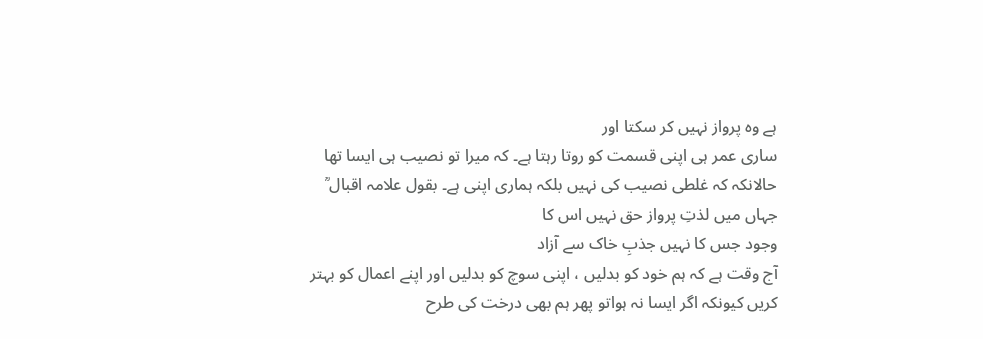ہے وہ پرواز نہیں کر سکتا اور
ساری عمر ہی اپنی قسمت کو روتا رہتا ہے۔ کہ میرا تو نصیب ہی ایسا تھا
حالانکہ کہ غلطی نصیب کی نہیں بلکہ ہماری اپنی ہے۔ بقول علامہ اقبال ؒ
جہاں میں لذتِ پرواز حق نہیں اس کا
وجود جس کا نہیں جذبِ خاک سے آزاد
آج وقت ہے کہ ہم خود کو بدلیں ، اپنی سوچ کو بدلیں اور اپنے اعمال کو بہتر
کریں کیونکہ اگر ایسا نہ ہواتو پھر ہم بھی درخت کی طرح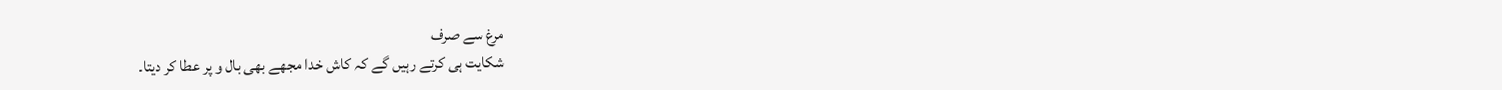مرغ سے صرف
شکایت ہی کرتے رہیں گے کہ کاش خدا مجھے بھی بال و پر عطا کر دیتا۔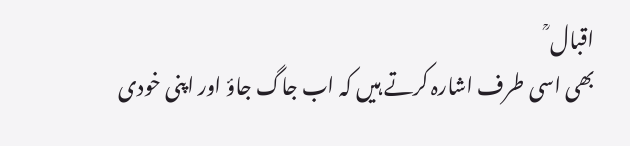اقبال ؒ
بھی اسی طرف اشارہ کرتے ہیں کہ اب جاگ جاؤ اور اپنی خودی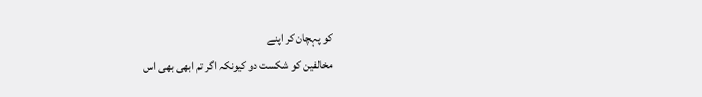کو پہچان کر اپنے
مخالفین کو شکست دو کیونکہ اگر تم ابھی بھی اس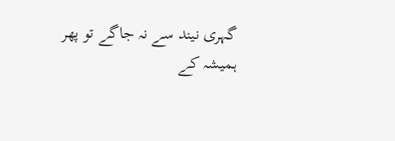گہری نیند سے نہ جاگے تو پھر
ہمیشہ کے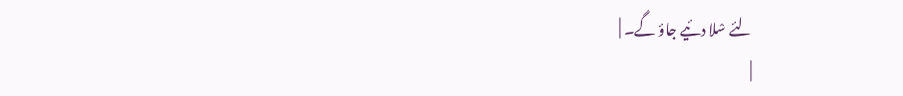لئے سْلا دئیے جاؤ گے۔ |
|